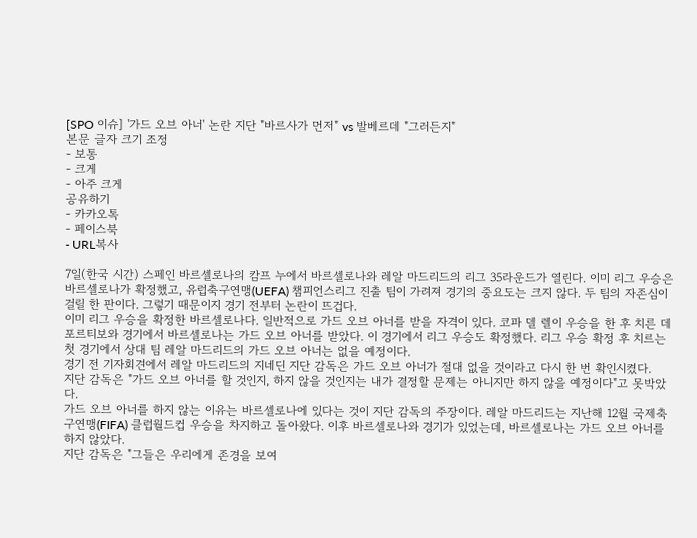[SPO 이슈] '가드 오브 아너' 논란 지단 "바르사가 먼저" vs 발베르데 "그러든지"
본문 글자 크기 조정
- 보통
- 크게
- 아주 크게
공유하기
- 카카오톡
- 페이스북
- URL복사

7일(한국 시간) 스페인 바르셀로나의 캄프 누에서 바르셀로나와 레알 마드리드의 리그 35라운드가 열린다. 이미 리그 우승은 바르셀로나가 확정했고, 유럽축구연맹(UEFA) 챔피언스리그 진출 팀이 가려져 경기의 중요도는 크지 않다. 두 팀의 자존심이 걸릴 한 판이다. 그렇기 때문이지 경기 전부터 논란이 뜨겁다.
이미 리그 우승을 확정한 바르셀로나다. 일반적으로 가드 오브 아너를 받을 자격이 있다. 코파 델 렐이 우승을 한 후 치른 데포르티보와 경기에서 바르셀로나는 가드 오브 아너를 받았다. 이 경기에서 리그 우승도 확정했다. 리그 우승 확정 후 치르는 첫 경기에서 상대 팀 레알 마드리드의 가드 오브 아너는 없을 예정이다.
경기 전 기자회견에서 레알 마드리드의 지네딘 지단 감독은 가드 오브 아너가 절대 없을 것이라고 다시 한 번 확인시켰다.
지단 감독은 "가드 오브 아너를 할 것인지, 하지 않을 것인지는 내가 결정할 문제는 아니지만 하지 않을 예정이다"고 못박았다.
가드 오브 아너를 하지 않는 이유는 바르셀로나에 있다는 것이 지단 감독의 주장이다. 레알 마드리드는 지난해 12월 국제축구연맹(FIFA) 클럽월드컵 우승을 차지하고 돌아왔다. 이후 바르셀로나와 경기가 있었는데, 바르셀로나는 가드 오브 아너를 하지 않았다.
지단 감독은 "그들은 우리에게 존경을 보여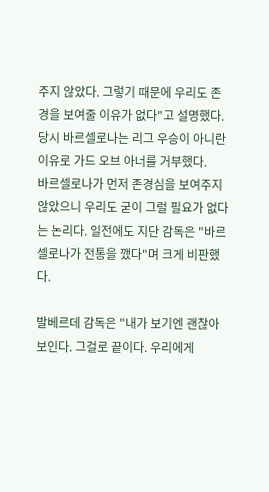주지 않았다. 그렇기 때문에 우리도 존경을 보여줄 이유가 없다"고 설명했다. 당시 바르셀로나는 리그 우승이 아니란 이유로 가드 오브 아너를 거부했다.
바르셀로나가 먼저 존경심을 보여주지 않았으니 우리도 굳이 그럴 필요가 없다는 논리다. 일전에도 지단 감독은 "바르셀로나가 전통을 깼다"며 크게 비판했다.

발베르데 감독은 "내가 보기엔 괜찮아 보인다. 그걸로 끝이다. 우리에게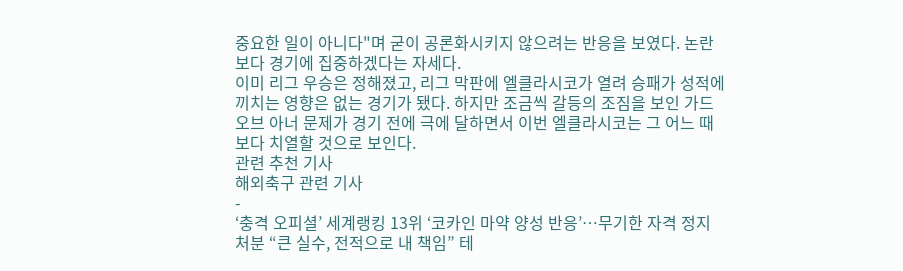중요한 일이 아니다"며 굳이 공론화시키지 않으려는 반응을 보였다. 논란보다 경기에 집중하겠다는 자세다.
이미 리그 우승은 정해졌고, 리그 막판에 엘클라시코가 열려 승패가 성적에 끼치는 영향은 없는 경기가 됐다. 하지만 조금씩 갈등의 조짐을 보인 가드 오브 아너 문제가 경기 전에 극에 달하면서 이번 엘클라시코는 그 어느 때보다 치열할 것으로 보인다.
관련 추천 기사
해외축구 관련 기사
-
‘충격 오피셜’ 세계랭킹 13위 ‘코카인 마약 양성 반응’…무기한 자격 정지 처분 “큰 실수, 전적으로 내 책임” 테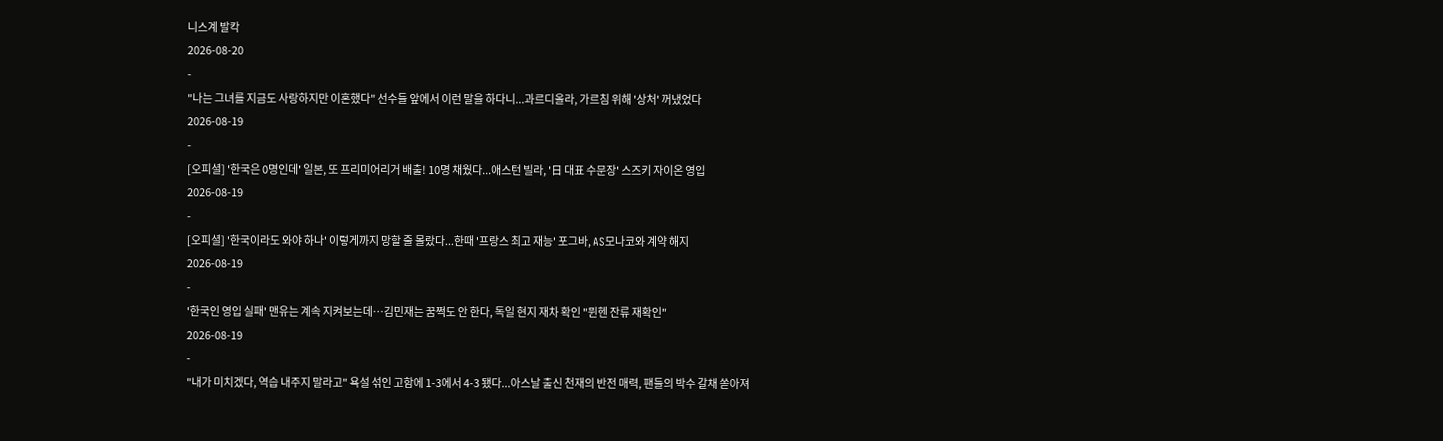니스계 발칵
2026-08-20
-
"나는 그녀를 지금도 사랑하지만 이혼했다" 선수들 앞에서 이런 말을 하다니...과르디올라, 가르침 위해 '상처' 꺼냈었다
2026-08-19
-
[오피셜] '한국은 0명인데' 일본, 또 프리미어리거 배출! 10명 채웠다...애스턴 빌라, '日 대표 수문장' 스즈키 자이온 영입
2026-08-19
-
[오피셜] '한국이라도 와야 하나' 이렇게까지 망할 줄 몰랐다...한때 '프랑스 최고 재능' 포그바, AS모나코와 계약 해지
2026-08-19
-
'한국인 영입 실패' 맨유는 계속 지켜보는데…김민재는 꿈쩍도 안 한다, 독일 현지 재차 확인 "뮌헨 잔류 재확인"
2026-08-19
-
"내가 미치겠다, 역습 내주지 말라고" 욕설 섞인 고함에 1-3에서 4-3 됐다...아스날 출신 천재의 반전 매력, 팬들의 박수 갈채 쏟아져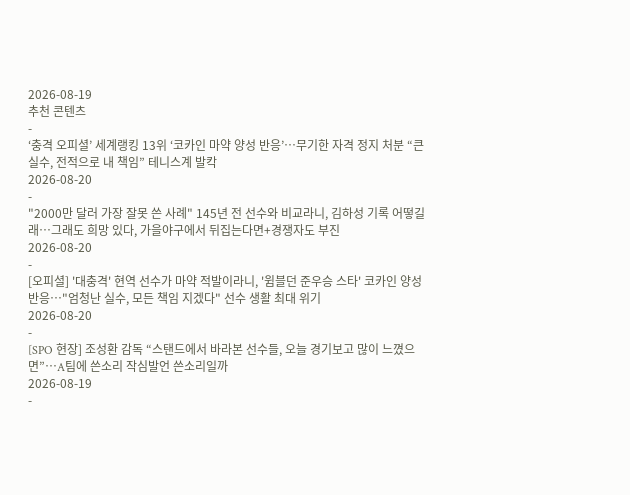2026-08-19
추천 콘텐츠
-
‘충격 오피셜’ 세계랭킹 13위 ‘코카인 마약 양성 반응’…무기한 자격 정지 처분 “큰 실수, 전적으로 내 책임” 테니스계 발칵
2026-08-20
-
"2000만 달러 가장 잘못 쓴 사례" 145년 전 선수와 비교라니, 김하성 기록 어떻길래…그래도 희망 있다, 가을야구에서 뒤집는다면+경쟁자도 부진
2026-08-20
-
[오피셜] '대충격' 현역 선수가 마약 적발이라니, '윔블던 준우승 스타' 코카인 양성 반응…"엄청난 실수, 모든 책임 지겠다" 선수 생활 최대 위기
2026-08-20
-
[SPO 현장] 조성환 감독 “스탠드에서 바라본 선수들, 오늘 경기보고 많이 느꼈으면”…A팀에 쓴소리 작심발언 쓴소리일까
2026-08-19
-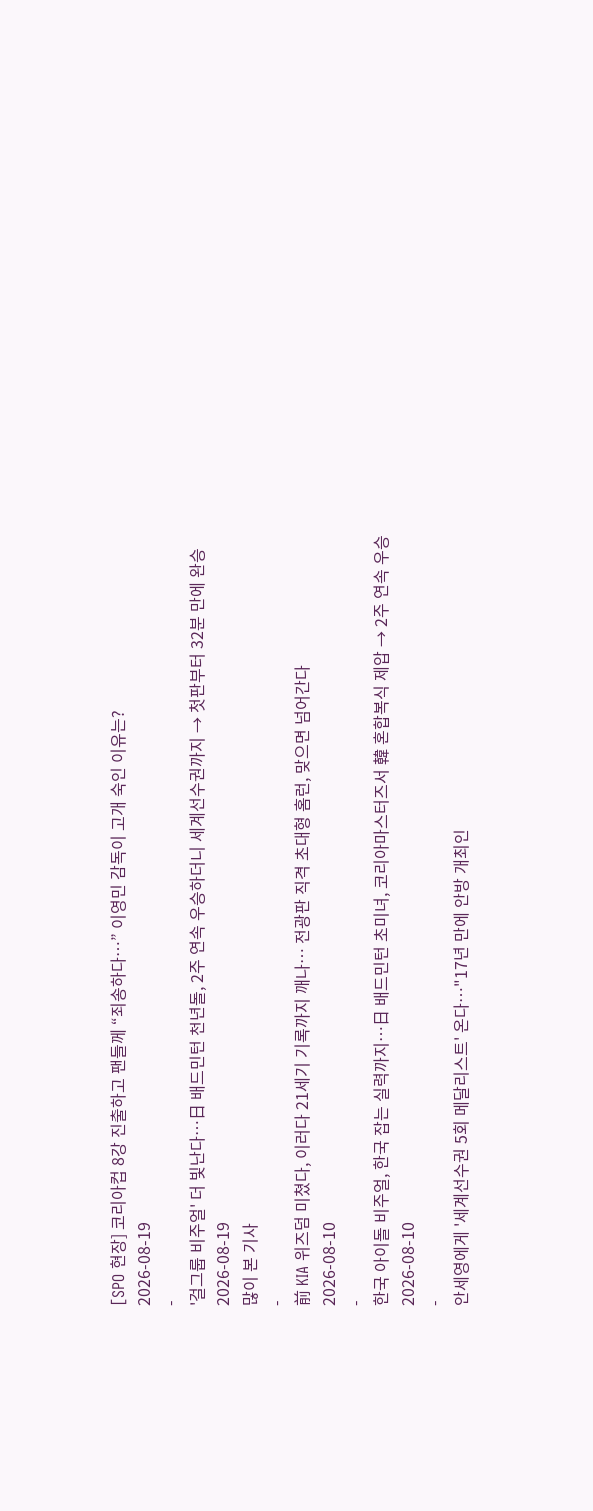[SPO 현장] 코리아컵 8강 진출하고 팬들께 “죄송하다…” 이영민 감독이 고개 숙인 이유는?
2026-08-19
-
'걸그룹 비주얼' 더 빛난다…日 배드민턴 천년돌, 2주 연속 우승하더니 세계선수권까지 → 첫판부터 32분 만에 완승
2026-08-19
많이 본 기사
-
前 KIA 위즈덤 미쳤다, 이러다 21세기 기록까지 깨나… 전광판 직격 초대형 홈런, 맞으면 넘어간다
2026-08-10
-
한국 아이돌 비주얼, 한국 잡는 실력까지…日 배드민턴 초미녀, 코리아마스터즈서 韓 혼합복식 제압 → 2주 연속 우승
2026-08-10
-
안세영에게 '세계선수권 5회 메달리스트' 온다…"17년 만에 안방 개최인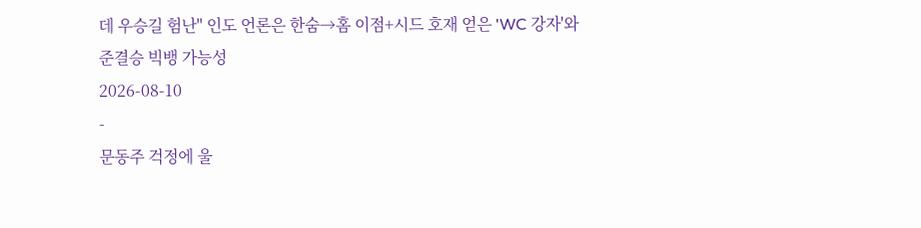데 우승길 험난" 인도 언론은 한숨→홈 이점+시드 호재 얻은 'WC 강자'와 준결승 빅뱅 가능성
2026-08-10
-
문동주 걱정에 울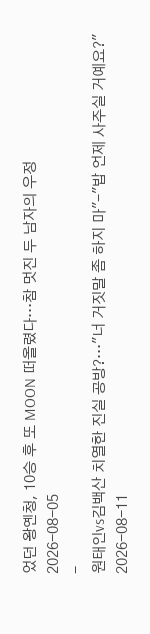었던 왕옌청, 10승 후 또 MOON 떠올렸다…참 멋진 두 남자의 우정
2026-08-05
-
원태인vs김백산 치열한 진실 공방?…"너 거짓말 좀 하지 마"-"밥 언제 사주실 거예요?"
2026-08-11